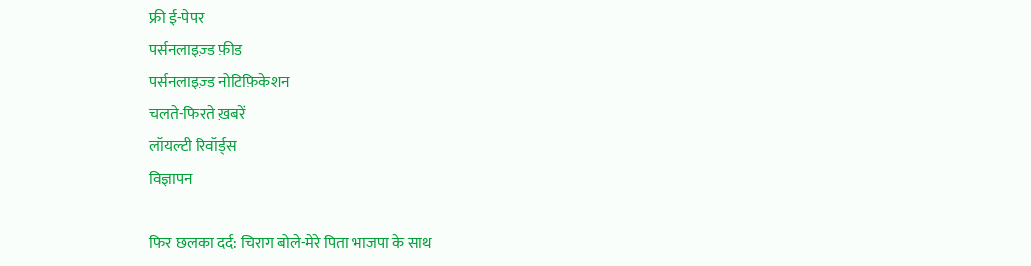फ्री ई-पेपर
पर्सनलाइज़्ड फ़ीड
पर्सनलाइज़्ड नोटिफ़िकेशन
चलते-फिरते ख़बरें
लॉयल्टी रिवॉर्ड्स
विज्ञापन

फिर छलका दर्द: चिराग बोले-मेरे पिता भाजपा के साथ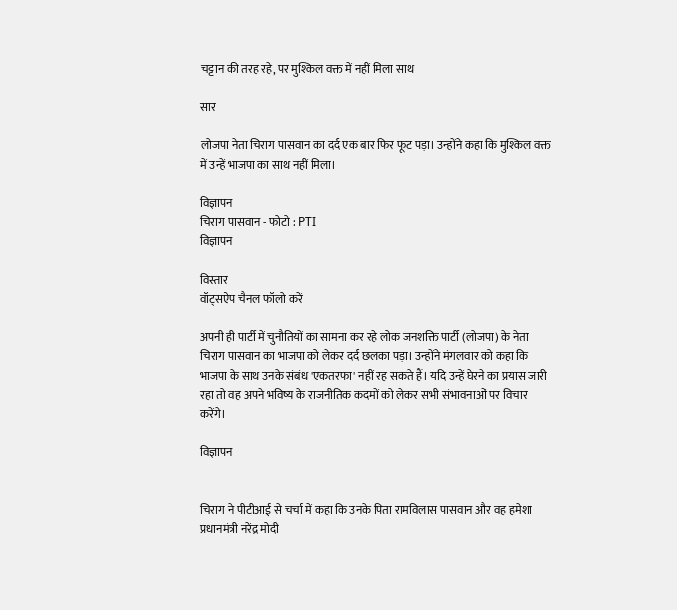चट्टान की तरह रहे, पर मुश्किल वक्त में नहीं मिला साथ

सार

लोजपा नेता चिराग पासवान का दर्द एक बार फिर फूट पड़ा। उन्होंने कहा कि मुश्किल वक्त में उन्हें भाजपा का साथ नहीं मिला।

विज्ञापन
चिराग पासवान - फोटो : PTI
विज्ञापन

विस्तार
वॉट्सऐप चैनल फॉलो करें

अपनी ही पार्टी में चुनौतियों का सामना कर रहे लोक जनशक्ति पार्टी (लोजपा) के नेता चिराग पासवान का भाजपा को लेकर दर्द छलका पड़ा। उन्होंने मंगलवार को कहा कि भाजपा के साथ उनके संबंध 'एकतरफा' नहीं रह सकते हैं। यदि उन्हें घेरने का प्रयास जारी रहा तो वह अपने भविष्य के राजनीतिक कदमों को लेकर सभी संभावनाओं पर विचार करेंगे।

विज्ञापन


चिराग ने पीटीआई से चर्चा में कहा कि उनके पिता रामविलास पासवान और वह हमेशा प्रधानमंत्री नरेंद्र मोदी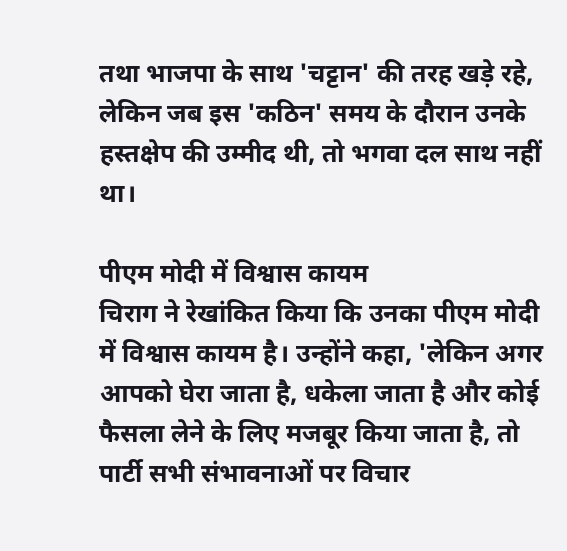तथा भाजपा के साथ 'चट्टान' की तरह खड़े रहे, लेकिन जब इस 'कठिन' समय के दौरान उनके हस्तक्षेप की उम्मीद थी, तो भगवा दल साथ नहीं था।

पीएम मोदी में विश्वास कायम
चिराग ने रेखांकित किया कि उनका पीएम मोदी में विश्वास कायम है। उन्होंने कहा, 'लेकिन अगर आपको घेरा जाता है, धकेला जाता है और कोई फैसला लेने के लिए मजबूर किया जाता है, तो पार्टी सभी संभावनाओं पर विचार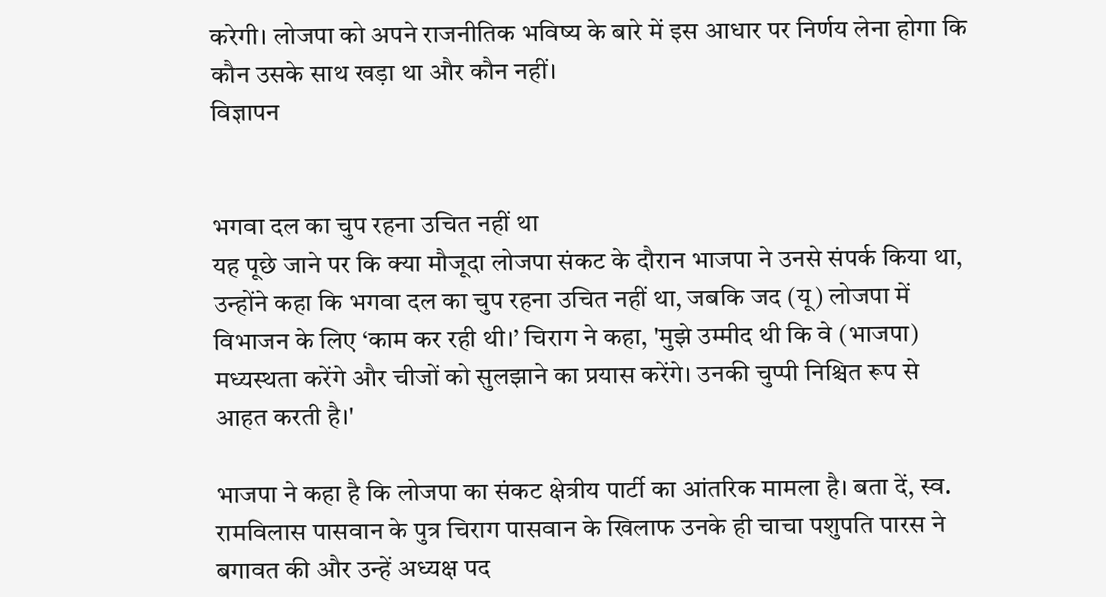करेगी। लोजपा को अपने राजनीतिक भविष्य के बारे में इस आधार पर निर्णय लेना होगा कि कौन उसके साथ खड़ा था और कौन नहीं।
विज्ञापन


भगवा दल का चुप रहना उचित नहीं था
यह पूछे जाने पर कि क्या मौजूदा लोजपा संकट के दौरान भाजपा ने उनसे संपर्क किया था, उन्होंने कहा कि भगवा दल का चुप रहना उचित नहीं था, जबकि जद (यू) लोजपा में विभाजन के लिए ‘काम कर रही थी।’ चिराग ने कहा, 'मुझे उम्मीद थी कि वे (भाजपा) मध्यस्थता करेंगे और चीजों को सुलझाने का प्रयास करेंगे। उनकी चुप्पी निश्चित रूप से आहत करती है।'

भाजपा ने कहा है कि लोजपा का संकट क्षेत्रीय पार्टी का आंतरिक मामला है। बता दें, स्व. रामविलास पासवान के पुत्र चिराग पासवान के खिलाफ उनके ही चाचा पशुपति पारस ने बगावत की और उन्हें अध्यक्ष पद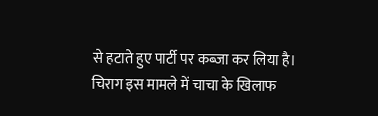से हटाते हुए पार्टी पर कब्जा कर लिया है। चिराग इस मामले में चाचा के खिलाफ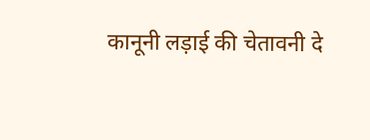कानूनी लड़ाई की चेतावनी दे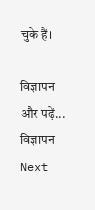चुके हैं।

विज्ञापन
और पढ़ें...
विज्ञापन
Next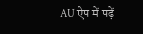AU ऐप में पढ़ें